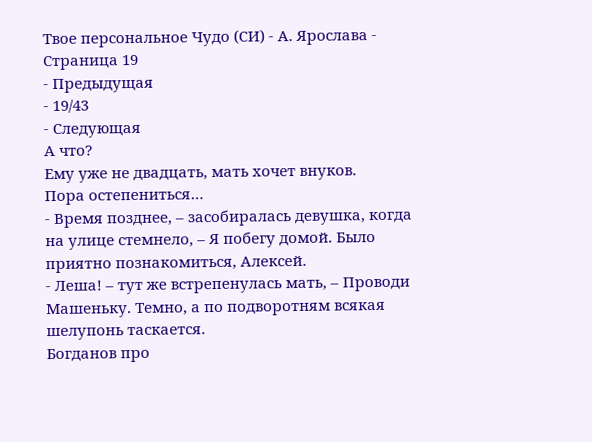Твое персональное Чудо (СИ) - А. Ярослава - Страница 19
- Предыдущая
- 19/43
- Следующая
А что?
Ему уже не двадцать, мать хочет внуков.
Пора остепениться…
- Время позднее, – засобиралась девушка, когда на улице стемнело, – Я побегу домой. Было приятно познакомиться, Алексей.
- Леша! – тут же встрепенулась мать, – Проводи Машеньку. Темно, а по подворотням всякая шелупонь таскается.
Богданов про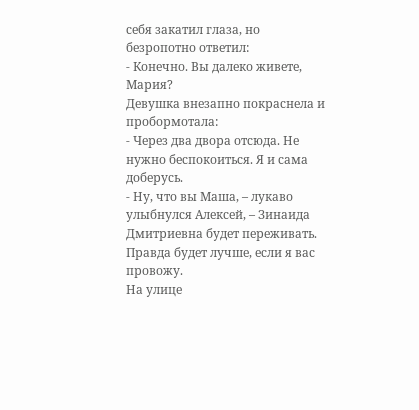себя закатил глаза, но безропотно ответил:
- Конечно. Вы далеко живете, Мария?
Девушка внезапно покраснела и пробормотала:
- Через два двора отсюда. Не нужно беспокоиться. Я и сама доберусь.
- Ну, что вы Маша, – лукаво улыбнулся Алексей, – Зинаида Дмитриевна будет переживать. Правда будет лучше, если я вас провожу.
На улице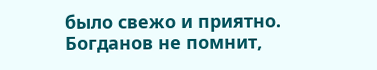было свежо и приятно.
Богданов не помнит,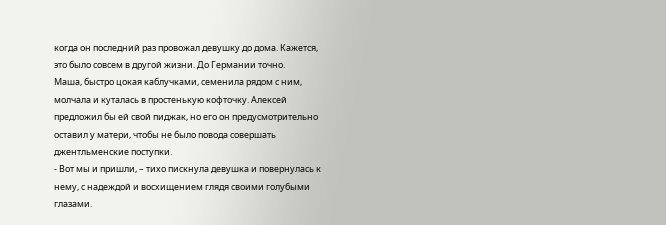когда он последний раз провожал девушку до дома. Кажется, это было совсем в другой жизни. До Германии точно.
Маша, быстро цокая каблучками, семенила рядом с ним, молчала и куталась в простенькую кофточку. Алексей предложил бы ей свой пиджак, но его он предусмотрительно оставил у матери, чтобы не было повода совершать джентльменские поступки.
- Вот мы и пришли, – тихо пискнула девушка и повернулась к нему, с надеждой и восхищением глядя своими голубыми глазами.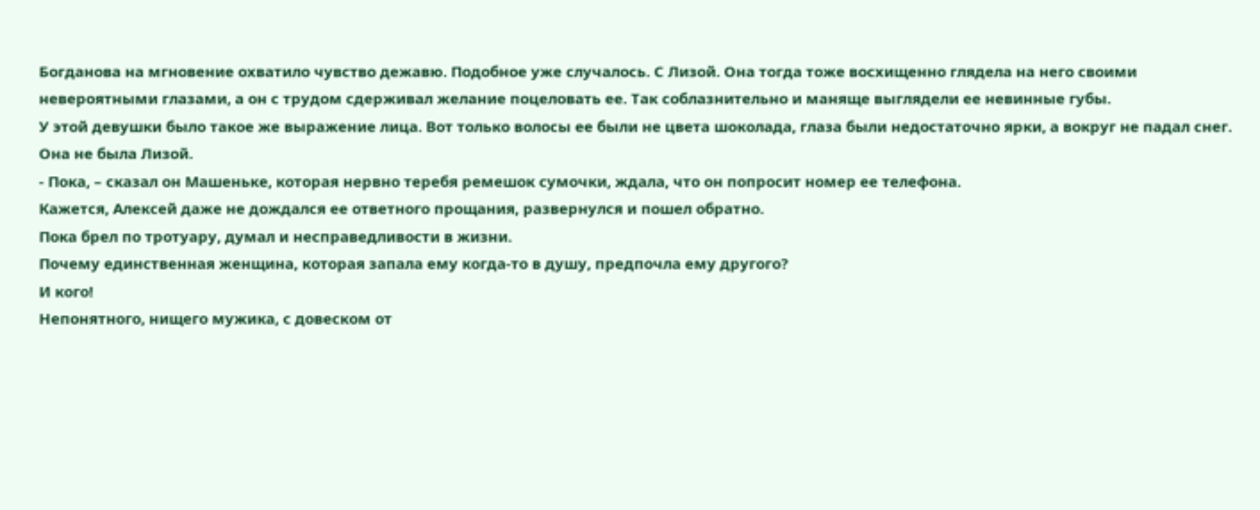Богданова на мгновение охватило чувство дежавю. Подобное уже случалось. С Лизой. Она тогда тоже восхищенно глядела на него своими невероятными глазами, а он с трудом сдерживал желание поцеловать ее. Так соблазнительно и маняще выглядели ее невинные губы.
У этой девушки было такое же выражение лица. Вот только волосы ее были не цвета шоколада, глаза были недостаточно ярки, а вокруг не падал снег.
Она не была Лизой.
- Пока, – сказал он Машеньке, которая нервно теребя ремешок сумочки, ждала, что он попросит номер ее телефона.
Кажется, Алексей даже не дождался ее ответного прощания, развернулся и пошел обратно.
Пока брел по тротуару, думал и несправедливости в жизни.
Почему единственная женщина, которая запала ему когда-то в душу, предпочла ему другого?
И кого!
Непонятного, нищего мужика, с довеском от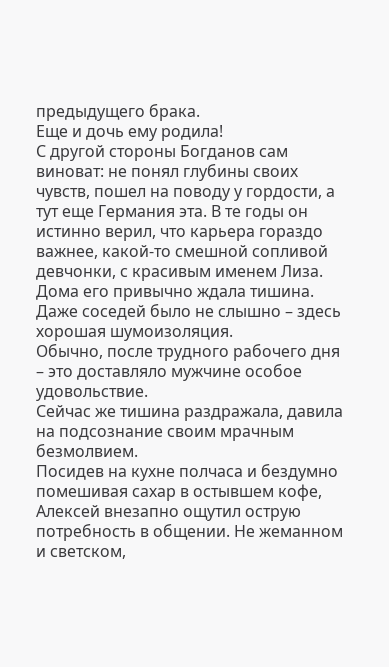предыдущего брака.
Еще и дочь ему родила!
С другой стороны Богданов сам виноват: не понял глубины своих чувств, пошел на поводу у гордости, а тут еще Германия эта. В те годы он истинно верил, что карьера гораздо важнее, какой-то смешной сопливой девчонки, с красивым именем Лиза.
Дома его привычно ждала тишина.
Даже соседей было не слышно – здесь хорошая шумоизоляция.
Обычно, после трудного рабочего дня – это доставляло мужчине особое удовольствие.
Сейчас же тишина раздражала, давила на подсознание своим мрачным безмолвием.
Посидев на кухне полчаса и бездумно помешивая сахар в остывшем кофе, Алексей внезапно ощутил острую потребность в общении. Не жеманном и светском,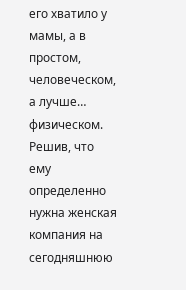его хватило у мамы, а в простом, человеческом, а лучше… физическом.
Решив, что ему определенно нужна женская компания на сегодняшнюю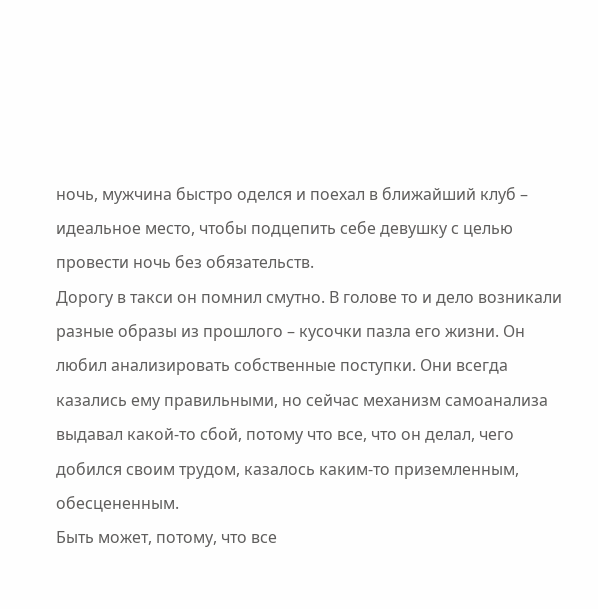ночь, мужчина быстро оделся и поехал в ближайший клуб – идеальное место, чтобы подцепить себе девушку с целью провести ночь без обязательств.
Дорогу в такси он помнил смутно. В голове то и дело возникали разные образы из прошлого – кусочки пазла его жизни. Он любил анализировать собственные поступки. Они всегда казались ему правильными, но сейчас механизм самоанализа выдавал какой-то сбой, потому что все, что он делал, чего добился своим трудом, казалось каким-то приземленным, обесцененным.
Быть может, потому, что все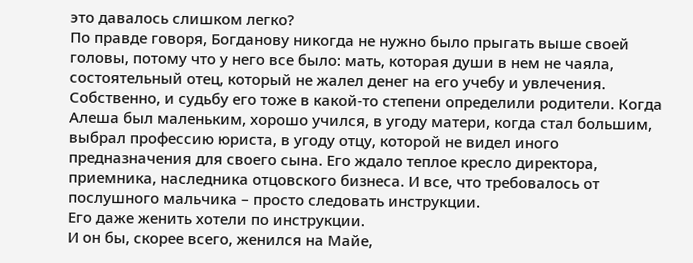это давалось слишком легко?
По правде говоря, Богданову никогда не нужно было прыгать выше своей головы, потому что у него все было: мать, которая души в нем не чаяла, состоятельный отец, который не жалел денег на его учебу и увлечения.
Собственно, и судьбу его тоже в какой-то степени определили родители. Когда Алеша был маленьким, хорошо учился, в угоду матери, когда стал большим, выбрал профессию юриста, в угоду отцу, которой не видел иного предназначения для своего сына. Его ждало теплое кресло директора, приемника, наследника отцовского бизнеса. И все, что требовалось от послушного мальчика – просто следовать инструкции.
Его даже женить хотели по инструкции.
И он бы, скорее всего, женился на Майе,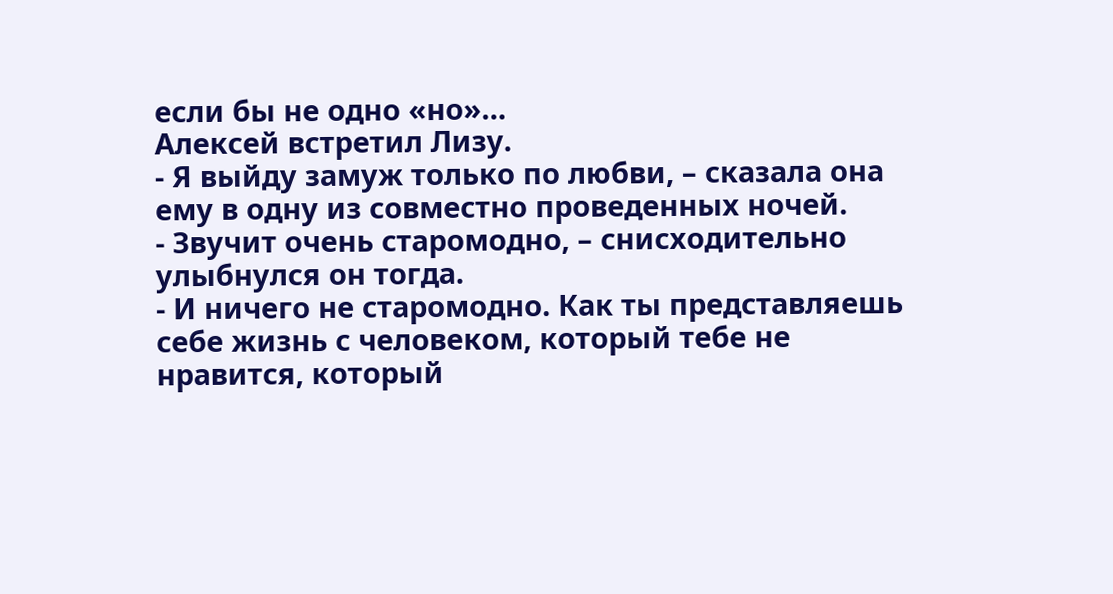если бы не одно «но»…
Алексей встретил Лизу.
- Я выйду замуж только по любви, – сказала она ему в одну из совместно проведенных ночей.
- Звучит очень старомодно, – снисходительно улыбнулся он тогда.
- И ничего не старомодно. Как ты представляешь себе жизнь с человеком, который тебе не нравится, который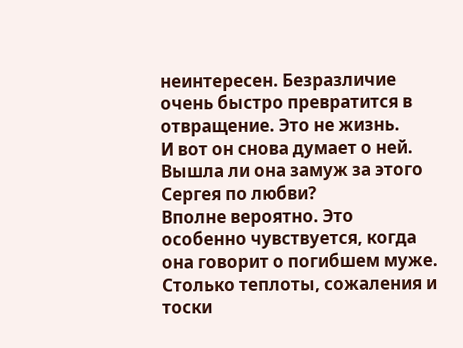неинтересен. Безразличие очень быстро превратится в отвращение. Это не жизнь.
И вот он снова думает о ней.
Вышла ли она замуж за этого Сергея по любви?
Вполне вероятно. Это особенно чувствуется, когда она говорит о погибшем муже. Столько теплоты, сожаления и тоски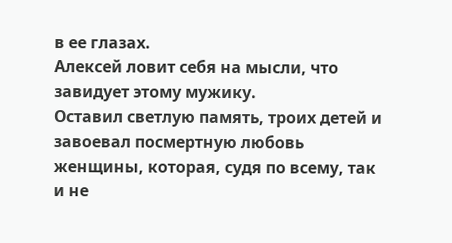в ее глазах.
Алексей ловит себя на мысли, что завидует этому мужику.
Оставил светлую память, троих детей и завоевал посмертную любовь женщины, которая, судя по всему, так и не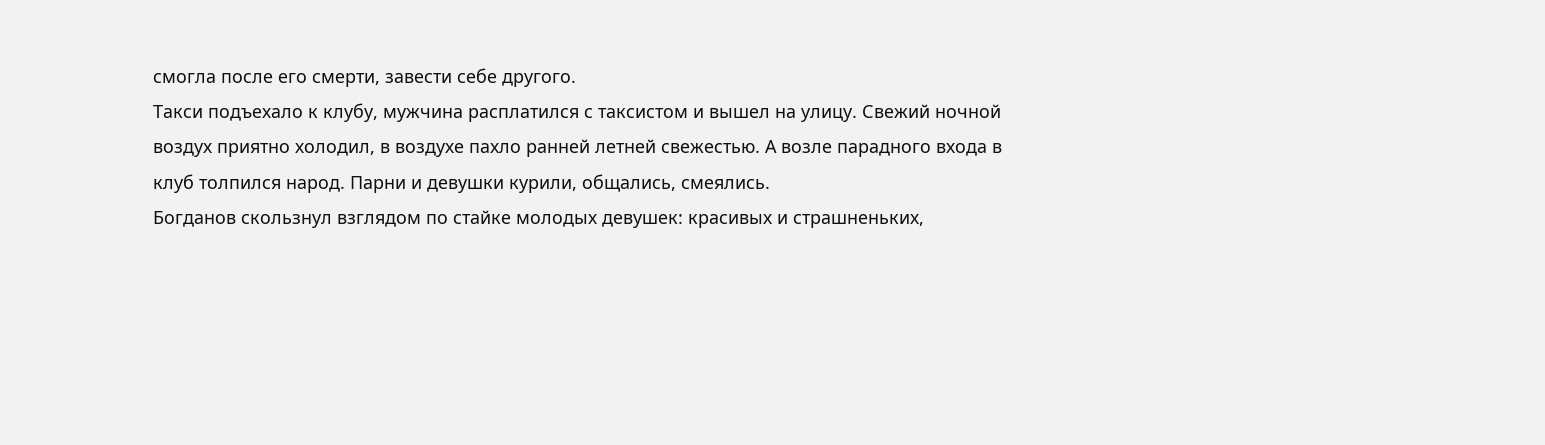смогла после его смерти, завести себе другого.
Такси подъехало к клубу, мужчина расплатился с таксистом и вышел на улицу. Свежий ночной воздух приятно холодил, в воздухе пахло ранней летней свежестью. А возле парадного входа в клуб толпился народ. Парни и девушки курили, общались, смеялись.
Богданов скользнул взглядом по стайке молодых девушек: красивых и страшненьких,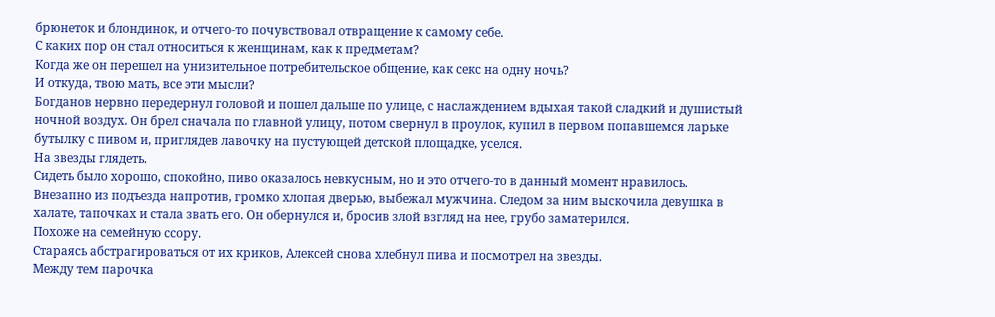брюнеток и блондинок, и отчего-то почувствовал отвращение к самому себе.
С каких пор он стал относиться к женщинам, как к предметам?
Когда же он перешел на унизительное потребительское общение, как секс на одну ночь?
И откуда, твою мать, все эти мысли?
Богданов нервно передернул головой и пошел дальше по улице, с наслаждением вдыхая такой сладкий и душистый ночной воздух. Он брел сначала по главной улицу, потом свернул в проулок, купил в первом попавшемся ларьке бутылку с пивом и, приглядев лавочку на пустующей детской площадке, уселся.
На звезды глядеть.
Сидеть было хорошо, спокойно, пиво оказалось невкусным, но и это отчего-то в данный момент нравилось.
Внезапно из подъезда напротив, громко хлопая дверью, выбежал мужчина. Следом за ним выскочила девушка в халате, тапочках и стала звать его. Он обернулся и, бросив злой взгляд на нее, грубо заматерился.
Похоже на семейную ссору.
Стараясь абстрагироваться от их криков, Алексей снова хлебнул пива и посмотрел на звезды.
Между тем парочка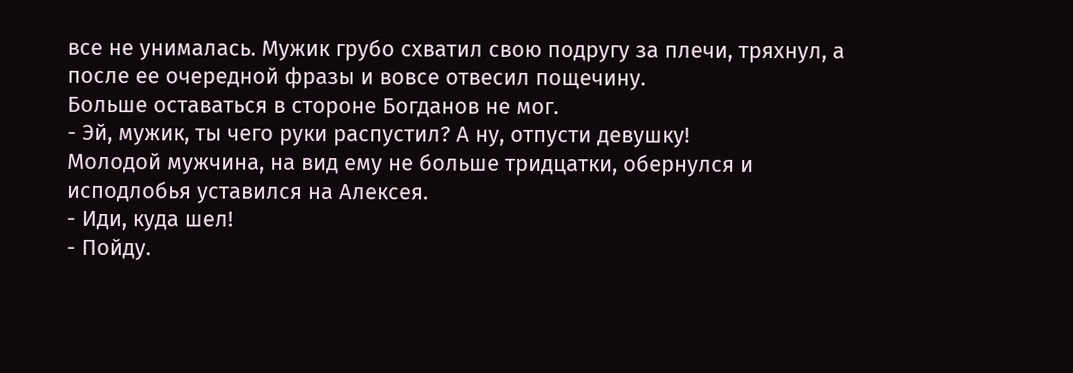все не унималась. Мужик грубо схватил свою подругу за плечи, тряхнул, а после ее очередной фразы и вовсе отвесил пощечину.
Больше оставаться в стороне Богданов не мог.
- Эй, мужик, ты чего руки распустил? А ну, отпусти девушку!
Молодой мужчина, на вид ему не больше тридцатки, обернулся и исподлобья уставился на Алексея.
- Иди, куда шел!
- Пойду.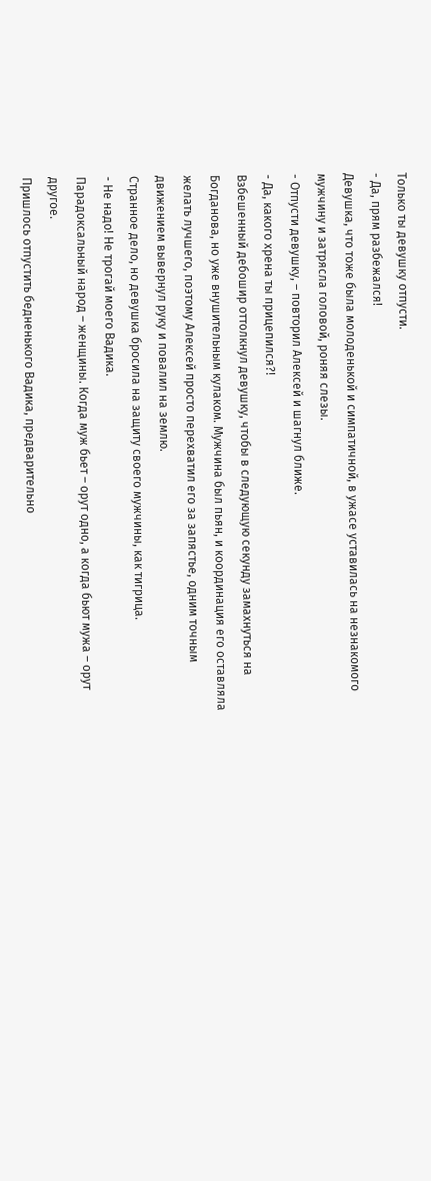Только ты девушку отпусти.
- Да, прям разбежался!
Девушка, что тоже была молоденькой и симпатичной, в ужасе уставилась на незнакомого мужчину и затрясла головой, роняя слезы.
- Отпусти девушку, – повторил Алексей и шагнул ближе.
- Да, какого хрена ты прицепился?!
Взбешенный дебошир оттолкнул девушку, чтобы в следующую секунду замахнуться на Богданова, но уже внушительным кулаком. Мужчина был пьян, и координация его оставляла желать лучшего, поэтому Алексей просто перехватил его за запястье, одним точным движением вывернул руку и повалил на землю.
Странное дело, но девушка бросила на защиту своего мужчины, как тигрица.
- Не надо! Не трогай моего Вадика.
Парадоксальный народ – женщины. Когда муж бьет – орут одно, а когда бьют мужа – орут другое.
Пришлось отпустить бедненького Вадика, предварительно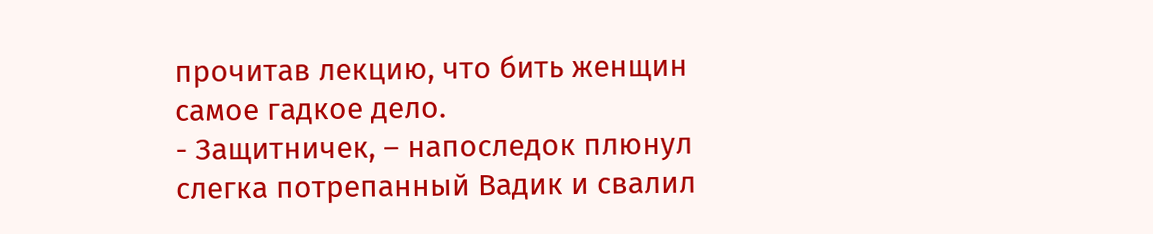прочитав лекцию, что бить женщин самое гадкое дело.
- Защитничек, – напоследок плюнул слегка потрепанный Вадик и свалил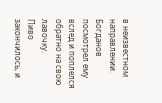в неизвестном направлении.
Богданов посмотрел ему вслед и поплелся обратно на свою лавочку.
Пиво закончилось, и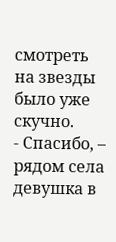смотреть на звезды было уже скучно.
- Спасибо, – рядом села девушка в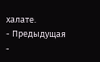халате.
- Предыдущая
-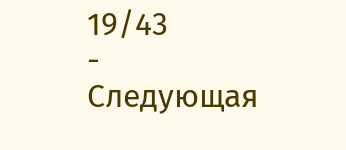19/43
- Следующая